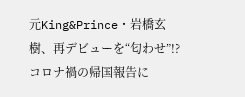元King&Prince・岩橋玄樹、再デビューを“匂わせ”!? コロナ禍の帰国報告に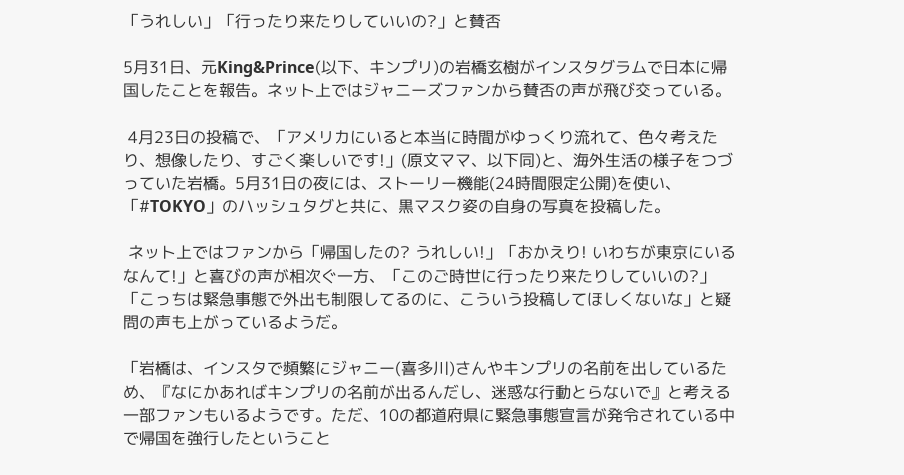「うれしい」「行ったり来たりしていいの?」と賛否

5月31日、元King&Prince(以下、キンプリ)の岩橋玄樹がインスタグラムで日本に帰国したことを報告。ネット上ではジャニーズファンから賛否の声が飛び交っている。

 4月23日の投稿で、「アメリカにいると本当に時間がゆっくり流れて、色々考えたり、想像したり、すごく楽しいです!」(原文ママ、以下同)と、海外生活の様子をつづっていた岩橋。5月31日の夜には、ストーリー機能(24時間限定公開)を使い、「#TOKYO」のハッシュタグと共に、黒マスク姿の自身の写真を投稿した。

 ネット上ではファンから「帰国したの? うれしい!」「おかえり! いわちが東京にいるなんて!」と喜びの声が相次ぐ一方、「このご時世に行ったり来たりしていいの?」「こっちは緊急事態で外出も制限してるのに、こういう投稿してほしくないな」と疑問の声も上がっているようだ。

「岩橋は、インスタで頻繁にジャニー(喜多川)さんやキンプリの名前を出しているため、『なにかあればキンプリの名前が出るんだし、迷惑な行動とらないで』と考える一部ファンもいるようです。ただ、10の都道府県に緊急事態宣言が発令されている中で帰国を強行したということ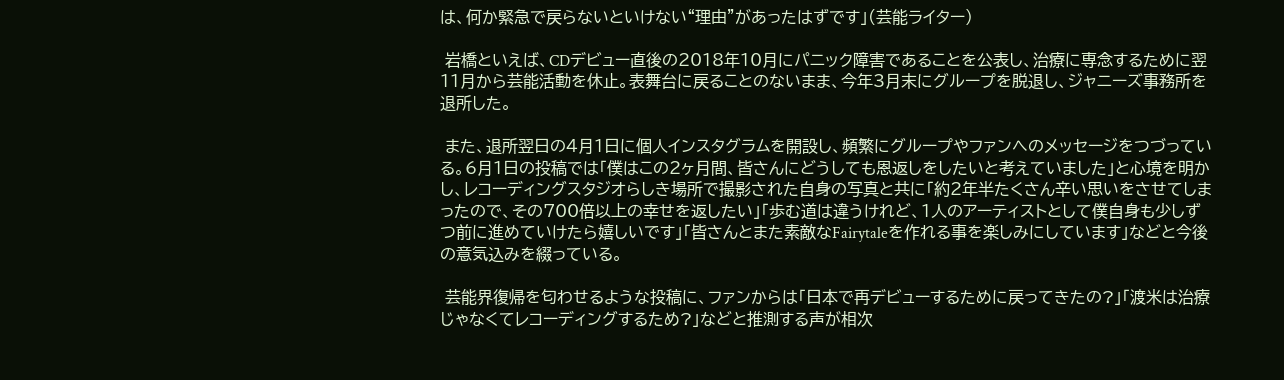は、何か緊急で戻らないといけない“理由”があったはずです」(芸能ライター)

 岩橋といえば、CDデビュー直後の2018年10月にパニック障害であることを公表し、治療に専念するために翌11月から芸能活動を休止。表舞台に戻ることのないまま、今年3月末にグループを脱退し、ジャニーズ事務所を退所した。

 また、退所翌日の4月1日に個人インスタグラムを開設し、頻繁にグループやファンへのメッセージをつづっている。6月1日の投稿では「僕はこの2ヶ月間、皆さんにどうしても恩返しをしたいと考えていました」と心境を明かし、レコーディングスタジオらしき場所で撮影された自身の写真と共に「約2年半たくさん辛い思いをさせてしまったので、その700倍以上の幸せを返したい」「歩む道は違うけれど、1人のアーティストとして僕自身も少しずつ前に進めていけたら嬉しいです」「皆さんとまた素敵なFairytaleを作れる事を楽しみにしています」などと今後の意気込みを綴っている。

 芸能界復帰を匂わせるような投稿に、ファンからは「日本で再デビューするために戻ってきたの?」「渡米は治療じゃなくてレコーディングするため?」などと推測する声が相次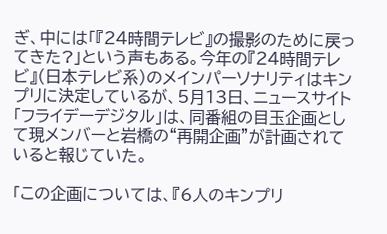ぎ、中には「『24時間テレビ』の撮影のために戻ってきた?」という声もある。今年の『24時間テレビ』(日本テレビ系)のメインパーソナリティはキンプリに決定しているが、5月13日、ニュースサイト「フライデーデジタル」は、同番組の目玉企画として現メンバーと岩橋の“再開企画”が計画されていると報じていた。

「この企画については、『6人のキンプリ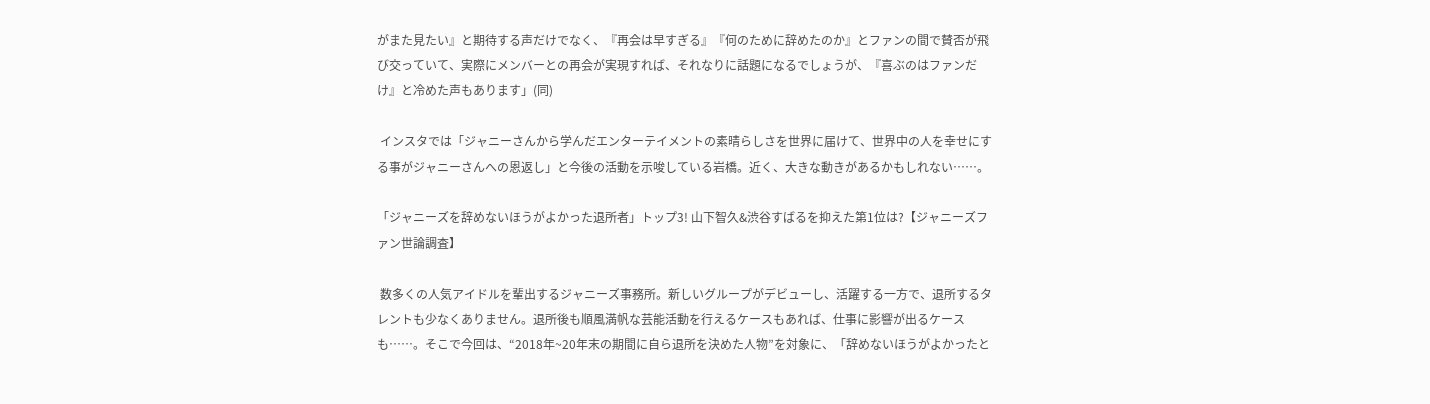がまた見たい』と期待する声だけでなく、『再会は早すぎる』『何のために辞めたのか』とファンの間で賛否が飛び交っていて、実際にメンバーとの再会が実現すれば、それなりに話題になるでしょうが、『喜ぶのはファンだけ』と冷めた声もあります」(同)

 インスタでは「ジャニーさんから学んだエンターテイメントの素晴らしさを世界に届けて、世界中の人を幸せにする事がジャニーさんへの恩返し」と今後の活動を示唆している岩橋。近く、大きな動きがあるかもしれない……。

「ジャニーズを辞めないほうがよかった退所者」トップ3! 山下智久&渋谷すばるを抑えた第1位は?【ジャニーズファン世論調査】

 数多くの人気アイドルを輩出するジャニーズ事務所。新しいグループがデビューし、活躍する一方で、退所するタレントも少なくありません。退所後も順風満帆な芸能活動を行えるケースもあれば、仕事に影響が出るケースも……。そこで今回は、“2018年~20年末の期間に自ら退所を決めた人物”を対象に、「辞めないほうがよかったと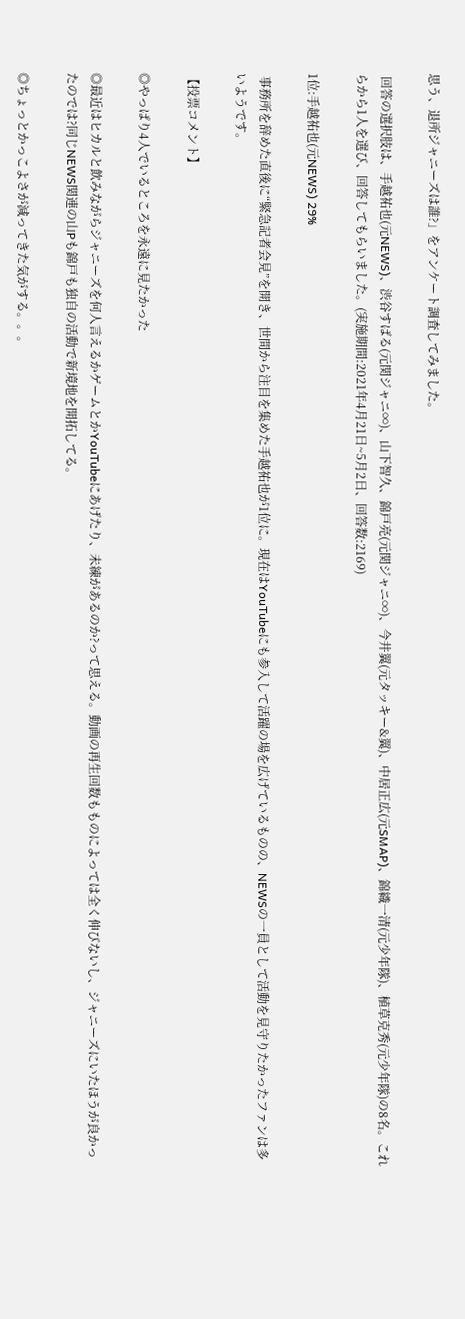思う、退所ジャニーズは誰?」をアンケート調査してみました。

 回答の選択肢は、手越祐也(元NEWS)、渋谷すばる(元関ジャニ∞)、山下智久、錦戸亮(元関ジャニ∞)、今井翼(元タッキー&翼)、中居正広(元SMAP)、錦織一清(元少年隊)、植草克秀(元少年隊)の8名。これらから1人を選び、回答してもらいました。(実施期間:2021年4月21日~5月2日、回答数:2169)

1位:手越祐也(元NEWS) 29%

 事務所を辞めた直後に“緊急記者会見”を開き、世間から注目を集めた手越祐也が1位に。現在はYouTubeにも参入して活躍の場を広げているものの、NEWSの一員として活動を見守りたかったファンは多いようです。

【投票コメント】

◎やっぱり4人でいるところを永遠に見たかった

◎最近はヒカルと飲みながらジャニーズを何人言えるかゲームとかYouTubeにあげたり、未練があるのか?って思える。動画の再生回数もものによっては全く伸びないし、ジャニーズにいたほうが良かったのでは?同じNEWS関連の山Pも錦戸も独自の活動で新境地を開拓してる。

◎ちょっとかっこよさが減ってきた気がする。。。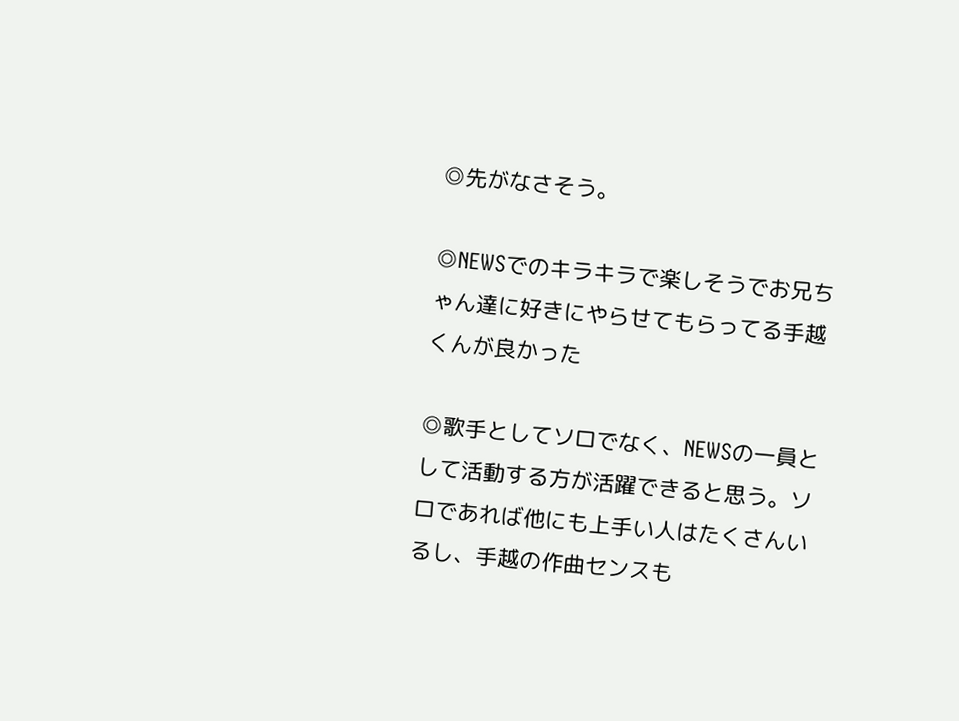◎先がなさそう。

◎NEWSでのキラキラで楽しそうでお兄ちゃん達に好きにやらせてもらってる手越くんが良かった

◎歌手としてソロでなく、NEWSの一員として活動する方が活躍できると思う。ソロであれば他にも上手い人はたくさんいるし、手越の作曲センスも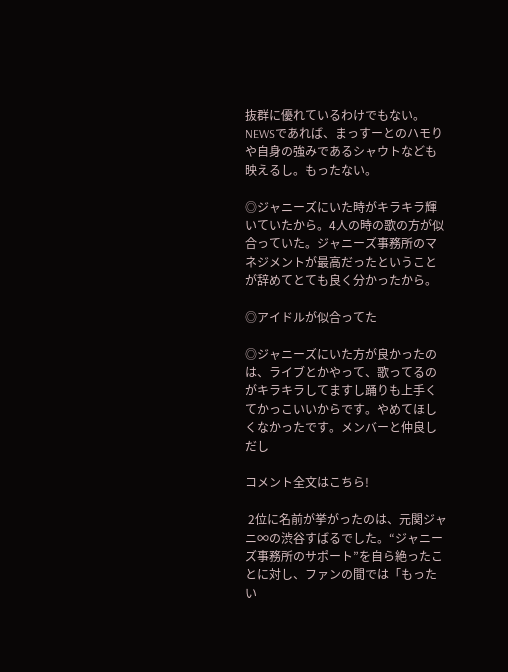抜群に優れているわけでもない。NEWSであれば、まっすーとのハモりや自身の強みであるシャウトなども映えるし。もったない。

◎ジャニーズにいた時がキラキラ輝いていたから。4人の時の歌の方が似合っていた。ジャニーズ事務所のマネジメントが最高だったということが辞めてとても良く分かったから。

◎アイドルが似合ってた

◎ジャニーズにいた方が良かったのは、ライブとかやって、歌ってるのがキラキラしてますし踊りも上手くてかっこいいからです。やめてほしくなかったです。メンバーと仲良しだし

コメント全文はこちら!

 2位に名前が挙がったのは、元関ジャニ∞の渋谷すばるでした。“ジャニーズ事務所のサポート”を自ら絶ったことに対し、ファンの間では「もったい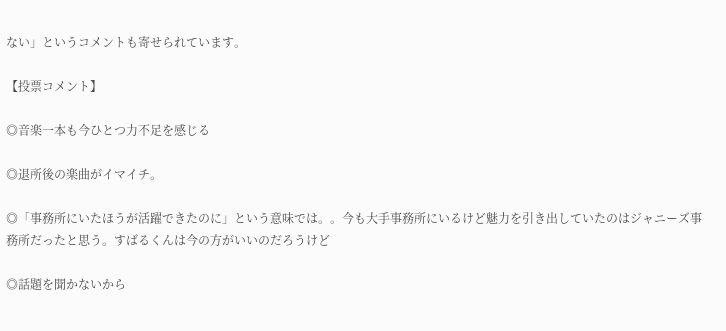ない」というコメントも寄せられています。

【投票コメント】

◎音楽一本も今ひとつ力不足を感じる

◎退所後の楽曲がイマイチ。

◎「事務所にいたほうが活躍できたのに」という意味では。。今も大手事務所にいるけど魅力を引き出していたのはジャニーズ事務所だったと思う。すばるくんは今の方がいいのだろうけど

◎話題を聞かないから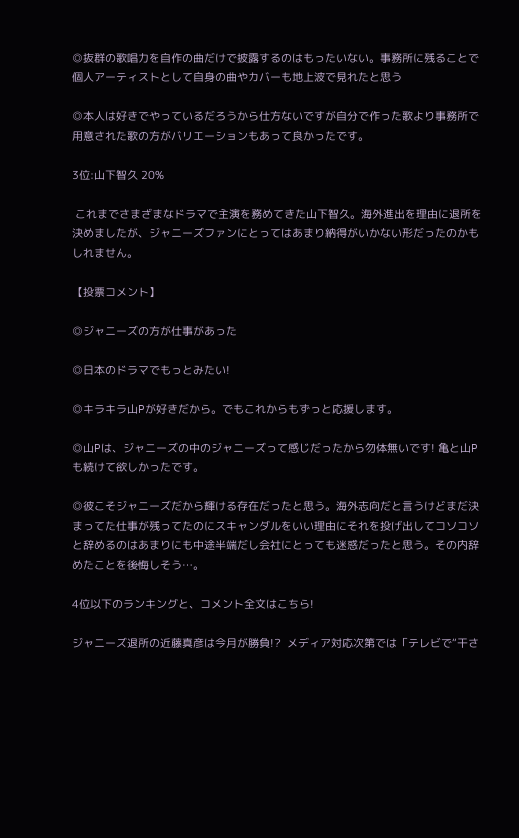◎抜群の歌唱力を自作の曲だけで披露するのはもったいない。事務所に残ることで個人アーティストとして自身の曲やカバーも地上波で見れたと思う

◎本人は好きでやっているだろうから仕方ないですが自分で作った歌より事務所で用意された歌の方がバリエーションもあって良かったです。

3位:山下智久 20%

 これまでさまざまなドラマで主演を務めてきた山下智久。海外進出を理由に退所を決めましたが、ジャニーズファンにとってはあまり納得がいかない形だったのかもしれません。

【投票コメント】

◎ジャニーズの方が仕事があった

◎日本のドラマでもっとみたい!

◎キラキラ山Pが好きだから。でもこれからもずっと応援します。

◎山Pは、ジャニーズの中のジャニーズって感じだったから勿体無いです! 亀と山Pも続けて欲しかったです。

◎彼こそジャニーズだから輝ける存在だったと思う。海外志向だと言うけどまだ決まってた仕事が残ってたのにスキャンダルをいい理由にそれを投げ出してコソコソと辞めるのはあまりにも中途半端だし会社にとっても迷惑だったと思う。その内辞めたことを後悔しそう…。

4位以下のランキングと、コメント全文はこちら!

ジャニーズ退所の近藤真彦は今月が勝負!?  メディア対応次第では「テレビで“干さ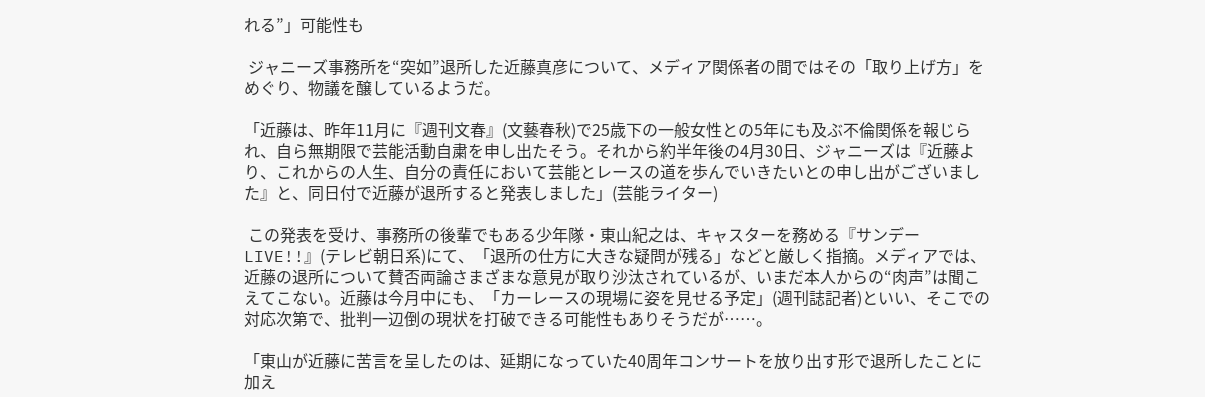れる”」可能性も

 ジャニーズ事務所を“突如”退所した近藤真彦について、メディア関係者の間ではその「取り上げ方」をめぐり、物議を醸しているようだ。

「近藤は、昨年11月に『週刊文春』(文藝春秋)で25歳下の一般女性との5年にも及ぶ不倫関係を報じられ、自ら無期限で芸能活動自粛を申し出たそう。それから約半年後の4月30日、ジャニーズは『近藤より、これからの人生、自分の責任において芸能とレースの道を歩んでいきたいとの申し出がございました』と、同日付で近藤が退所すると発表しました」(芸能ライター)

 この発表を受け、事務所の後輩でもある少年隊・東山紀之は、キャスターを務める『サンデーLIVE!!』(テレビ朝日系)にて、「退所の仕方に大きな疑問が残る」などと厳しく指摘。メディアでは、近藤の退所について賛否両論さまざまな意見が取り沙汰されているが、いまだ本人からの“肉声”は聞こえてこない。近藤は今月中にも、「カーレースの現場に姿を見せる予定」(週刊誌記者)といい、そこでの対応次第で、批判一辺倒の現状を打破できる可能性もありそうだが……。

「東山が近藤に苦言を呈したのは、延期になっていた40周年コンサートを放り出す形で退所したことに加え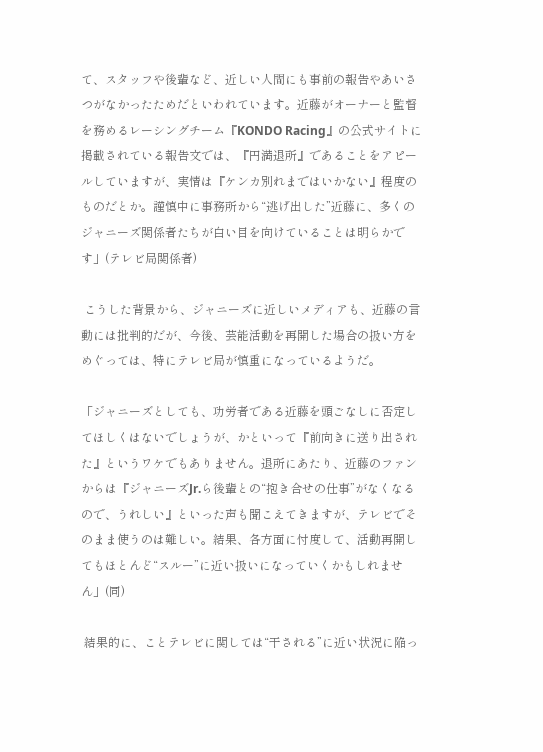て、スタッフや後輩など、近しい人間にも事前の報告やあいさつがなかったためだといわれています。近藤がオーナーと監督を務めるレーシングチーム『KONDO Racing』の公式サイトに掲載されている報告文では、『円満退所』であることをアピールしていますが、実情は『ケンカ別れまではいかない』程度のものだとか。謹慎中に事務所から“逃げ出した”近藤に、多くのジャニーズ関係者たちが白い目を向けていることは明らかです」(テレビ局関係者)

 こうした背景から、ジャニーズに近しいメディアも、近藤の言動には批判的だが、今後、芸能活動を再開した場合の扱い方をめぐっては、特にテレビ局が慎重になっているようだ。

「ジャニーズとしても、功労者である近藤を頭ごなしに否定してほしくはないでしょうが、かといって『前向きに送り出された』というワケでもありません。退所にあたり、近藤のファンからは『ジャニーズJr.ら後輩との“抱き合せの仕事”がなくなるので、うれしい』といった声も聞こえてきますが、テレビでそのまま使うのは難しい。結果、各方面に忖度して、活動再開してもほとんど“スルー”に近い扱いになっていくかもしれません」(同)

 結果的に、ことテレビに関しては“干される”に近い状況に陥っ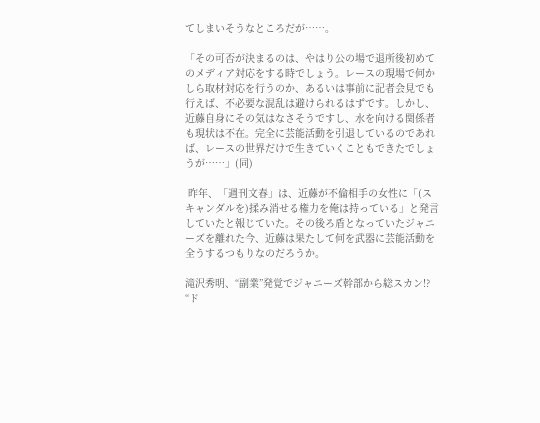てしまいそうなところだが……。

「その可否が決まるのは、やはり公の場で退所後初めてのメディア対応をする時でしょう。レースの現場で何かしら取材対応を行うのか、あるいは事前に記者会見でも行えば、不必要な混乱は避けられるはずです。しかし、近藤自身にその気はなさそうですし、水を向ける関係者も現状は不在。完全に芸能活動を引退しているのであれば、レースの世界だけで生きていくこともできたでしょうが……」(同)

 昨年、「週刊文春」は、近藤が不倫相手の女性に「(スキャンダルを)揉み消せる権力を俺は持っている」と発言していたと報じていた。その後ろ盾となっていたジャニーズを離れた今、近藤は果たして何を武器に芸能活動を全うするつもりなのだろうか。

滝沢秀明、“副業”発覚でジャニーズ幹部から総スカン!? “ド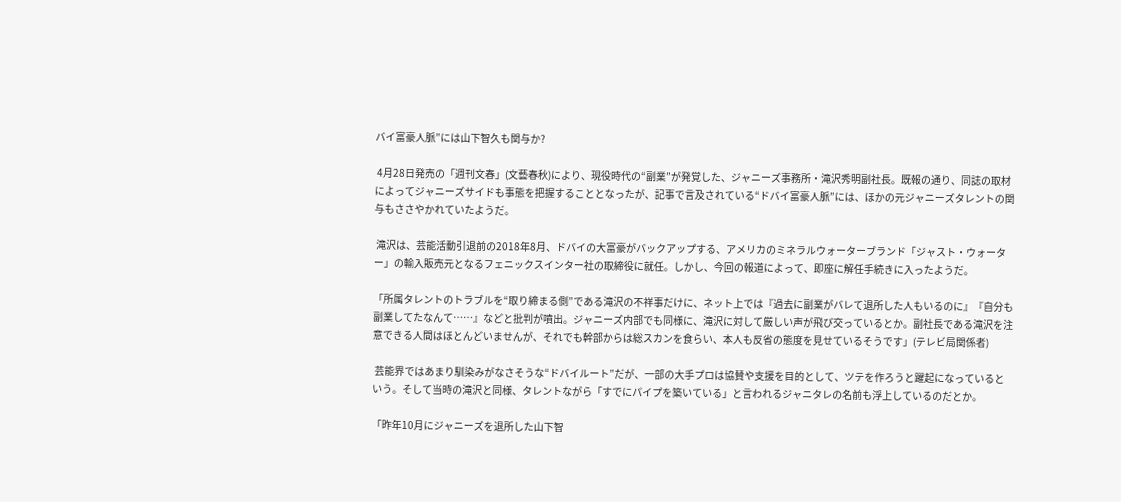バイ富豪人脈”には山下智久も関与か?

 4月28日発売の「週刊文春」(文藝春秋)により、現役時代の“副業”が発覚した、ジャニーズ事務所・滝沢秀明副社長。既報の通り、同誌の取材によってジャニーズサイドも事態を把握することとなったが、記事で言及されている“ドバイ富豪人脈”には、ほかの元ジャニーズタレントの関与もささやかれていたようだ。

 滝沢は、芸能活動引退前の2018年8月、ドバイの大富豪がバックアップする、アメリカのミネラルウォーターブランド「ジャスト・ウォーター」の輸入販売元となるフェニックスインター社の取締役に就任。しかし、今回の報道によって、即座に解任手続きに入ったようだ。

「所属タレントのトラブルを“取り締まる側”である滝沢の不祥事だけに、ネット上では『過去に副業がバレて退所した人もいるのに』『自分も副業してたなんて……』などと批判が噴出。ジャニーズ内部でも同様に、滝沢に対して厳しい声が飛び交っているとか。副社長である滝沢を注意できる人間はほとんどいませんが、それでも幹部からは総スカンを食らい、本人も反省の態度を見せているそうです」(テレビ局関係者)

 芸能界ではあまり馴染みがなさそうな“ドバイルート”だが、一部の大手プロは協賛や支援を目的として、ツテを作ろうと躍起になっているという。そして当時の滝沢と同様、タレントながら「すでにパイプを築いている」と言われるジャニタレの名前も浮上しているのだとか。

「昨年10月にジャニーズを退所した山下智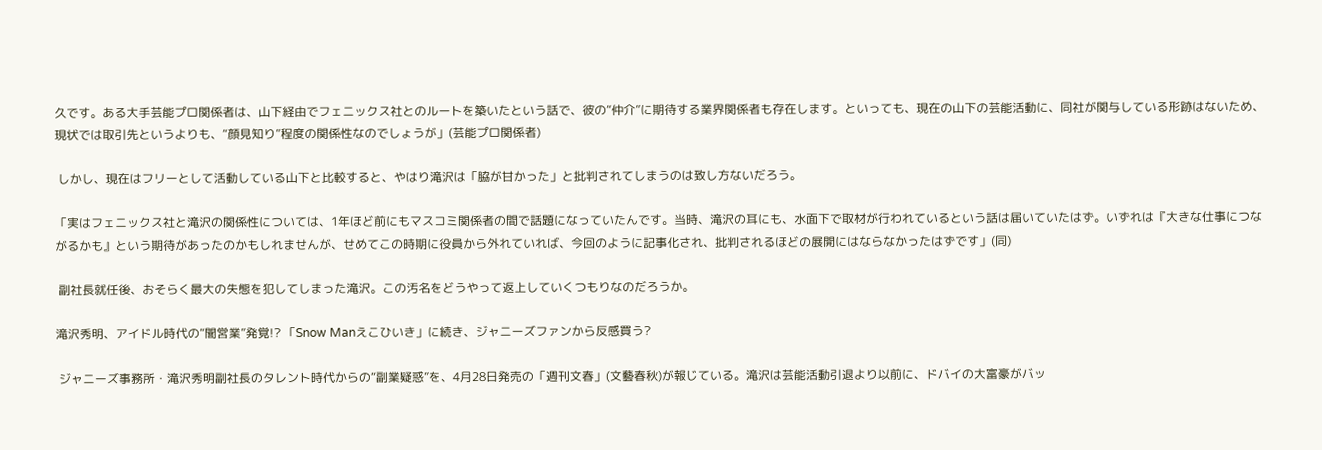久です。ある大手芸能プロ関係者は、山下経由でフェニックス社とのルートを築いたという話で、彼の“仲介”に期待する業界関係者も存在します。といっても、現在の山下の芸能活動に、同社が関与している形跡はないため、現状では取引先というよりも、“顔見知り”程度の関係性なのでしょうが」(芸能プロ関係者)

 しかし、現在はフリーとして活動している山下と比較すると、やはり滝沢は「脇が甘かった」と批判されてしまうのは致し方ないだろう。

「実はフェニックス社と滝沢の関係性については、1年ほど前にもマスコミ関係者の間で話題になっていたんです。当時、滝沢の耳にも、水面下で取材が行われているという話は届いていたはず。いずれは『大きな仕事につながるかも』という期待があったのかもしれませんが、せめてこの時期に役員から外れていれば、今回のように記事化され、批判されるほどの展開にはならなかったはずです」(同)

 副社長就任後、おそらく最大の失態を犯してしまった滝沢。この汚名をどうやって返上していくつもりなのだろうか。

滝沢秀明、アイドル時代の“闇営業”発覚!? 「Snow Manえこひいき」に続き、ジャニーズファンから反感買う?

 ジャニーズ事務所・滝沢秀明副社長のタレント時代からの“副業疑惑”を、4月28日発売の「週刊文春」(文藝春秋)が報じている。滝沢は芸能活動引退より以前に、ドバイの大富豪がバッ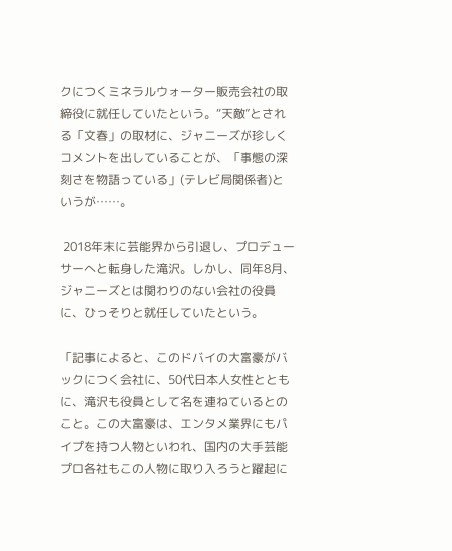クにつくミネラルウォーター販売会社の取締役に就任していたという。“天敵”とされる「文春」の取材に、ジャニーズが珍しくコメントを出していることが、「事態の深刻さを物語っている」(テレビ局関係者)というが……。

 2018年末に芸能界から引退し、プロデューサーへと転身した滝沢。しかし、同年8月、ジャニーズとは関わりのない会社の役員に、ひっそりと就任していたという。

「記事によると、このドバイの大富豪がバックにつく会社に、50代日本人女性とともに、滝沢も役員として名を連ねているとのこと。この大富豪は、エンタメ業界にもパイプを持つ人物といわれ、国内の大手芸能プロ各社もこの人物に取り入ろうと躍起に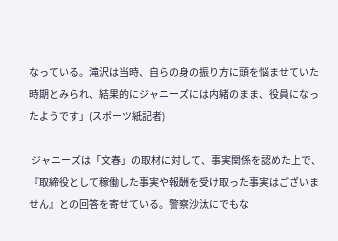なっている。滝沢は当時、自らの身の振り方に頭を悩ませていた時期とみられ、結果的にジャニーズには内緒のまま、役員になったようです」(スポーツ紙記者)

 ジャニーズは「文春」の取材に対して、事実関係を認めた上で、『取締役として稼働した事実や報酬を受け取った事実はございません』との回答を寄せている。警察沙汰にでもな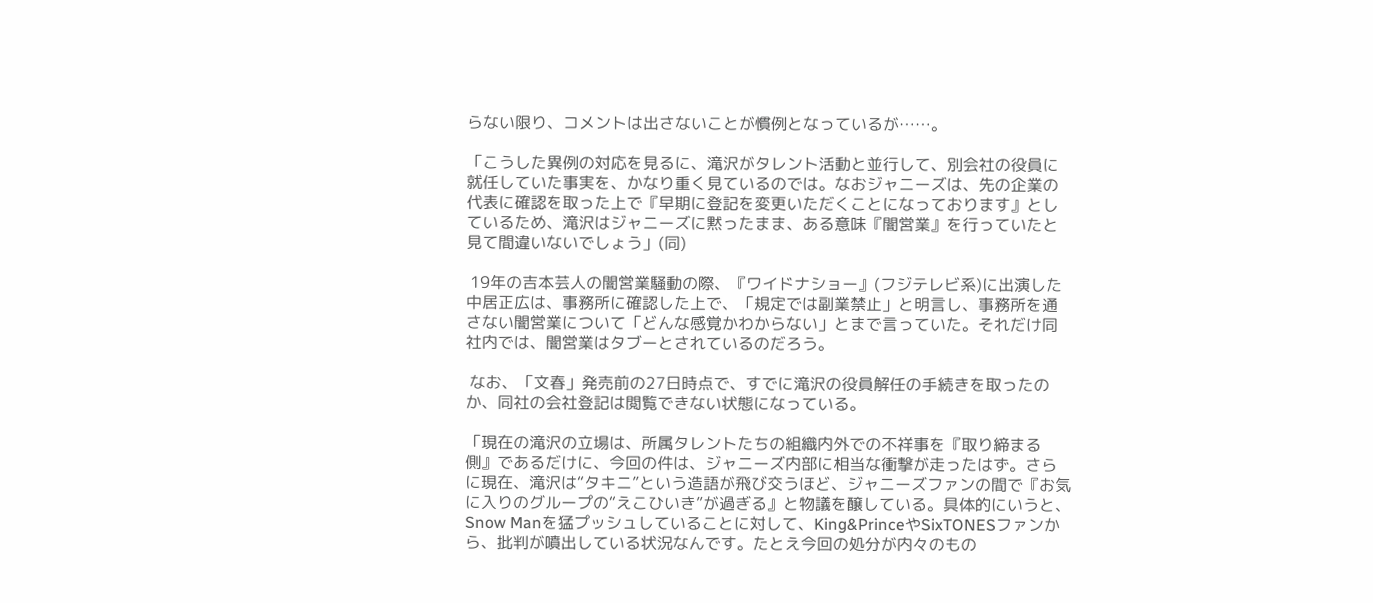らない限り、コメントは出さないことが慣例となっているが……。

「こうした異例の対応を見るに、滝沢がタレント活動と並行して、別会社の役員に就任していた事実を、かなり重く見ているのでは。なおジャニーズは、先の企業の代表に確認を取った上で『早期に登記を変更いただくことになっております』としているため、滝沢はジャニーズに黙ったまま、ある意味『闇営業』を行っていたと見て間違いないでしょう」(同)

 19年の吉本芸人の闇営業騒動の際、『ワイドナショー』(フジテレビ系)に出演した中居正広は、事務所に確認した上で、「規定では副業禁止」と明言し、事務所を通さない闇営業について「どんな感覚かわからない」とまで言っていた。それだけ同社内では、闇営業はタブーとされているのだろう。

 なお、「文春」発売前の27日時点で、すでに滝沢の役員解任の手続きを取ったのか、同社の会社登記は閲覧できない状態になっている。

「現在の滝沢の立場は、所属タレントたちの組織内外での不祥事を『取り締まる側』であるだけに、今回の件は、ジャニーズ内部に相当な衝撃が走ったはず。さらに現在、滝沢は“タキニ”という造語が飛び交うほど、ジャニーズファンの間で『お気に入りのグループの“えこひいき”が過ぎる』と物議を醸している。具体的にいうと、Snow Manを猛プッシュしていることに対して、King&PrinceやSixTONESファンから、批判が噴出している状況なんです。たとえ今回の処分が内々のもの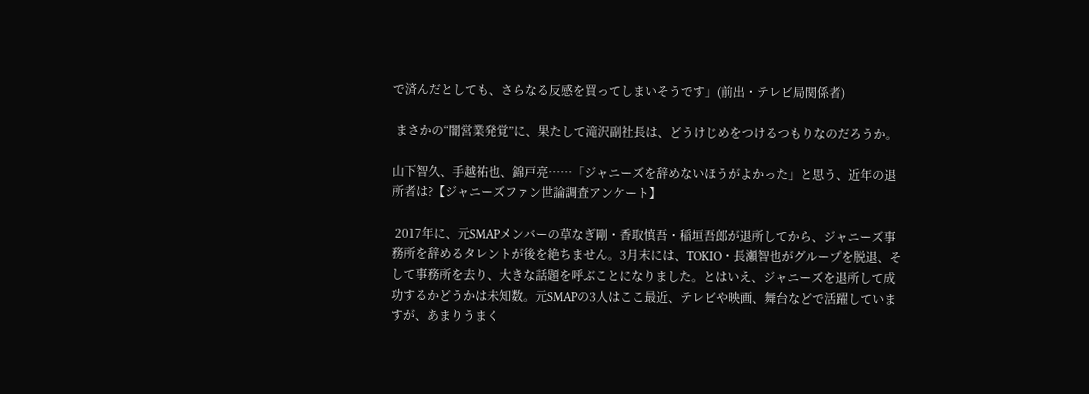で済んだとしても、さらなる反感を買ってしまいそうです」(前出・テレビ局関係者)

 まさかの“闇営業発覚”に、果たして滝沢副社長は、どうけじめをつけるつもりなのだろうか。

山下智久、手越祐也、錦戸亮……「ジャニーズを辞めないほうがよかった」と思う、近年の退所者は?【ジャニーズファン世論調査アンケート】

 2017年に、元SMAPメンバーの草なぎ剛・香取慎吾・稲垣吾郎が退所してから、ジャニーズ事務所を辞めるタレントが後を絶ちません。3月末には、TOKIO・長瀬智也がグループを脱退、そして事務所を去り、大きな話題を呼ぶことになりました。とはいえ、ジャニーズを退所して成功するかどうかは未知数。元SMAPの3人はここ最近、テレビや映画、舞台などで活躍していますが、あまりうまく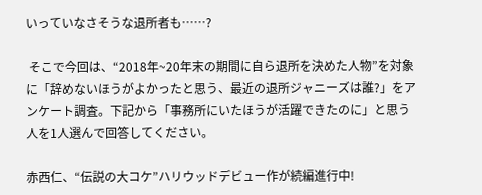いっていなさそうな退所者も……?

 そこで今回は、“2018年~20年末の期間に自ら退所を決めた人物”を対象に「辞めないほうがよかったと思う、最近の退所ジャニーズは誰?」をアンケート調査。下記から「事務所にいたほうが活躍できたのに」と思う人を1人選んで回答してください。

赤西仁、“伝説の大コケ”ハリウッドデビュー作が続編進行中!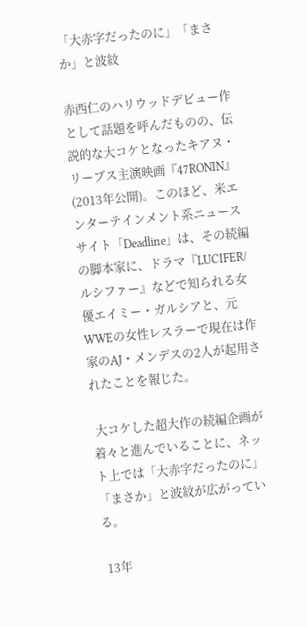「大赤字だったのに」「まさか」と波紋

赤西仁のハリウッドデビュー作として話題を呼んだものの、伝説的な大コケとなったキアヌ・リーブス主演映画『47RONIN』(2013年公開)。このほど、米エンターテインメント系ニュースサイト「Deadline」は、その続編の脚本家に、ドラマ『LUCIFER/ルシファー』などで知られる女優エイミー・ガルシアと、元WWEの女性レスラーで現在は作家のAJ・メンデスの2人が起用されたことを報じた。

 大コケした超大作の続編企画が着々と進んでいることに、ネット上では「大赤字だったのに」「まさか」と波紋が広がっている。

 13年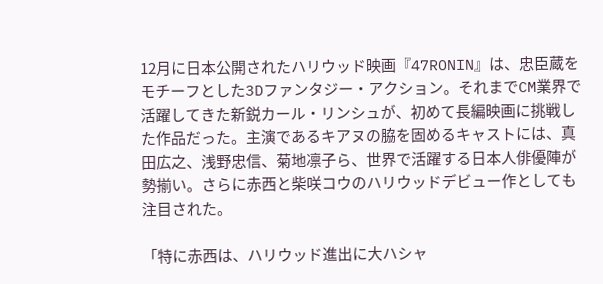12月に日本公開されたハリウッド映画『47RONIN』は、忠臣蔵をモチーフとした3Dファンタジー・アクション。それまでCM業界で活躍してきた新鋭カール・リンシュが、初めて長編映画に挑戦した作品だった。主演であるキアヌの脇を固めるキャストには、真田広之、浅野忠信、菊地凛子ら、世界で活躍する日本人俳優陣が勢揃い。さらに赤西と柴咲コウのハリウッドデビュー作としても注目された。

「特に赤西は、ハリウッド進出に大ハシャ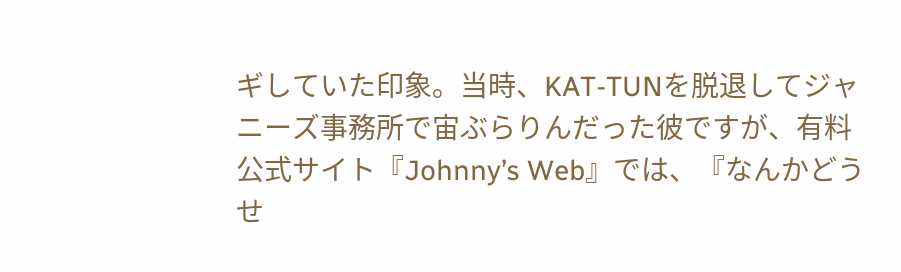ギしていた印象。当時、KAT-TUNを脱退してジャニーズ事務所で宙ぶらりんだった彼ですが、有料公式サイト『Johnny’s Web』では、『なんかどうせ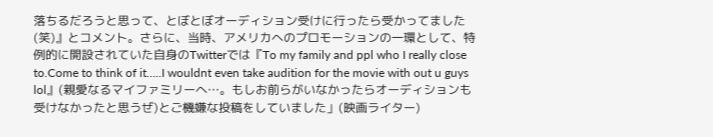落ちるだろうと思って、とぼとぼオーディション受けに行ったら受かってました(笑)』とコメント。さらに、当時、アメリカへのプロモーションの一環として、特例的に開設されていた自身のTwitterでは『To my family and ppl who I really close to.Come to think of it…..I wouldnt even take audition for the movie with out u guys lol』(親愛なるマイファミリーへ…。もしお前らがいなかったらオーディションも受けなかったと思うぜ)とご機嫌な投稿をしていました」(映画ライター)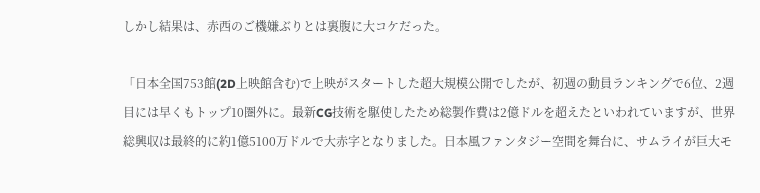しかし結果は、赤西のご機嫌ぶりとは裏腹に大コケだった。

「日本全国753館(2D上映館含む)で上映がスタートした超大規模公開でしたが、初週の動員ランキングで6位、2週目には早くもトップ10圏外に。最新CG技術を駆使したため総製作費は2億ドルを超えたといわれていますが、世界総興収は最終的に約1億5100万ドルで大赤字となりました。日本風ファンタジー空間を舞台に、サムライが巨大モ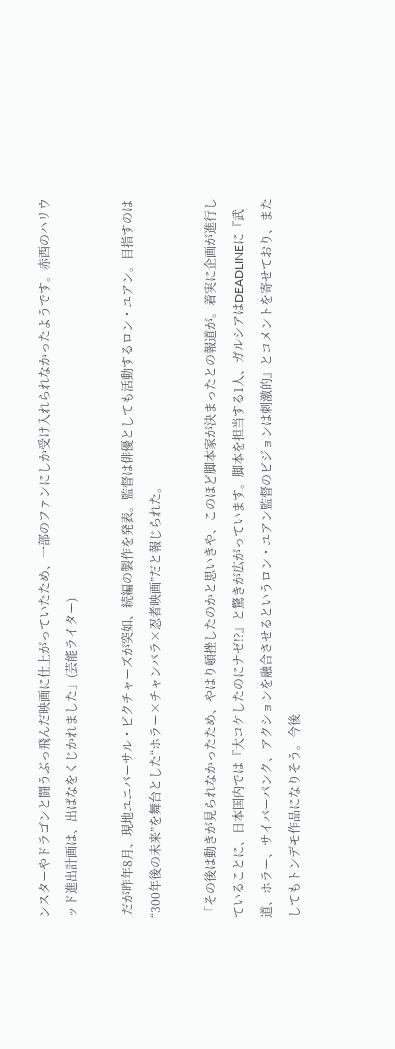ンスターやドラゴンと闘うぶっ飛んだ映画に仕上がっていたため、一部のファンにしか受け入れられなかったようです。赤西のハリウッド進出計画は、出ばなをくじかれました」(芸能ライター)

 だが昨年8月、現地ユニバーサル・ピクチャーズが突如、続編の製作を発表。監督は俳優としても活動するロン・ユアン。目指すのは“300年後の未来”を舞台とした“ホラー×チャンバラ×忍者映画”だと報じられた。

「その後は動きが見られなかったため、やはり頓挫したのかと思いきや、このほど脚本家が決まったとの報道が。着実に企画が進行していることに、日本国内では『大コケしたのにナゼ!?』と驚きが広がっています。脚本を担当する1人、ガルシアはDEADLINEに『武道、ホラー、サイバーパンク、アクションを融合させるというロン・ユアン監督のビジョンは刺激的』とコメントを寄せており、またしてもトンデモ作品になりそう。今後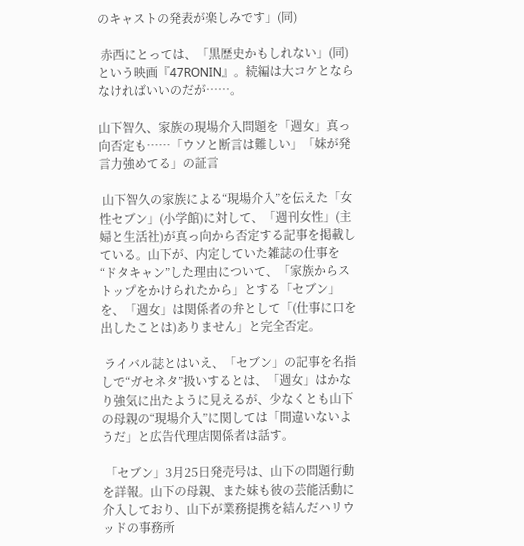のキャストの発表が楽しみです」(同)

 赤西にとっては、「黒歴史かもしれない」(同)という映画『47RONIN』。続編は大コケとならなければいいのだが……。

山下智久、家族の現場介入問題を「週女」真っ向否定も……「ウソと断言は難しい」「妹が発言力強めてる」の証言

 山下智久の家族による“現場介入”を伝えた「女性セブン」(小学館)に対して、「週刊女性」(主婦と生活社)が真っ向から否定する記事を掲載している。山下が、内定していた雑誌の仕事を“ドタキャン”した理由について、「家族からストップをかけられたから」とする「セブン」を、「週女」は関係者の弁として「(仕事に口を出したことは)ありません」と完全否定。

 ライバル誌とはいえ、「セブン」の記事を名指しで“ガセネタ”扱いするとは、「週女」はかなり強気に出たように見えるが、少なくとも山下の母親の“現場介入”に関しては「間違いないようだ」と広告代理店関係者は話す。

 「セブン」3月25日発売号は、山下の問題行動を詳報。山下の母親、また妹も彼の芸能活動に介入しており、山下が業務提携を結んだハリウッドの事務所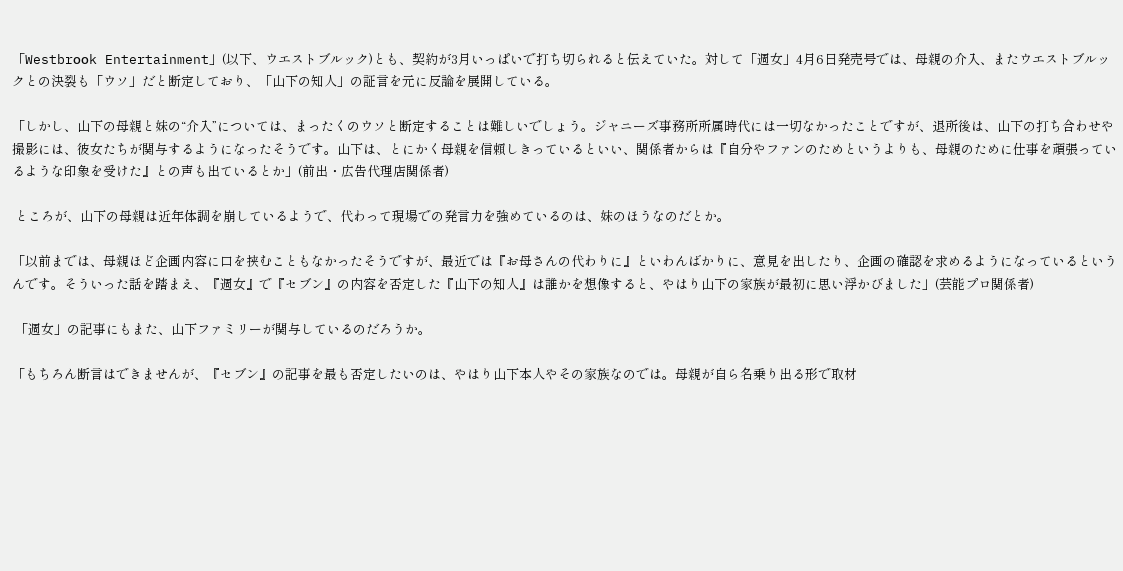「Westbrооk Entertainment」(以下、ウエストブルック)とも、契約が3月いっぱいで打ち切られると伝えていた。対して「週女」4月6日発売号では、母親の介入、またウエストブルックとの決裂も「ウソ」だと断定しており、「山下の知人」の証言を元に反論を展開している。

「しかし、山下の母親と妹の“介入”については、まったくのウソと断定することは難しいでしょう。ジャニーズ事務所所属時代には一切なかったことですが、退所後は、山下の打ち合わせや撮影には、彼女たちが関与するようになったそうです。山下は、とにかく母親を信頼しきっているといい、関係者からは『自分やファンのためというよりも、母親のために仕事を頑張っているような印象を受けた』との声も出ているとか」(前出・広告代理店関係者)

 ところが、山下の母親は近年体調を崩しているようで、代わって現場での発言力を強めているのは、妹のほうなのだとか。

「以前までは、母親ほど企画内容に口を挟むこともなかったそうですが、最近では『お母さんの代わりに』といわんばかりに、意見を出したり、企画の確認を求めるようになっているというんです。そういった話を踏まえ、『週女』で『セブン』の内容を否定した『山下の知人』は誰かを想像すると、やはり山下の家族が最初に思い浮かびました」(芸能プロ関係者)

 「週女」の記事にもまた、山下ファミリーが関与しているのだろうか。

「もちろん断言はできませんが、『セブン』の記事を最も否定したいのは、やはり山下本人やその家族なのでは。母親が自ら名乗り出る形で取材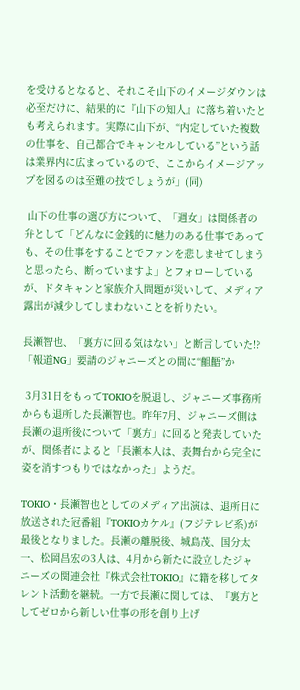を受けるとなると、それこそ山下のイメージダウンは必至だけに、結果的に『山下の知人』に落ち着いたとも考えられます。実際に山下が、“内定していた複数の仕事を、自己都合でキャンセルしている”という話は業界内に広まっているので、ここからイメージアップを図るのは至難の技でしょうが」(同)

 山下の仕事の選び方について、「週女」は関係者の弁として「どんなに金銭的に魅力のある仕事であっても、その仕事をすることでファンを悲しませてしまうと思ったら、断っていますよ」とフォローしているが、ドタキャンと家族介入問題が災いして、メディア露出が減少してしまわないことを祈りたい。

長瀬智也、「裏方に回る気はない」と断言していた!? 「報道NG」要請のジャニーズとの間に“齟齬”か

 3月31日をもってTOKIOを脱退し、ジャニーズ事務所からも退所した長瀬智也。昨年7月、ジャニーズ側は長瀬の退所後について「裏方」に回ると発表していたが、関係者によると「長瀬本人は、表舞台から完全に姿を消すつもりではなかった」ようだ。

TOKIO・長瀬智也としてのメディア出演は、退所日に放送された冠番組『TOKIOカケル』(フジテレビ系)が最後となりました。長瀬の離脱後、城島茂、国分太一、松岡昌宏の3人は、4月から新たに設立したジャニーズの関連会社『株式会社TOKIO』に籍を移してタレント活動を継続。一方で長瀬に関しては、『裏方としてゼロから新しい仕事の形を創り上げ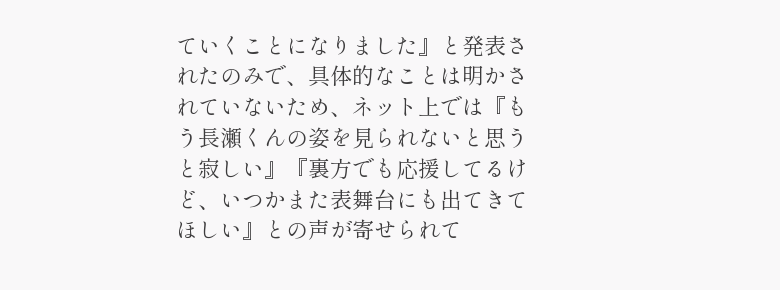ていくことになりました』と発表されたのみで、具体的なことは明かされていないため、ネット上では『もう長瀬くんの姿を見られないと思うと寂しい』『裏方でも応援してるけど、いつかまた表舞台にも出てきてほしい』との声が寄せられて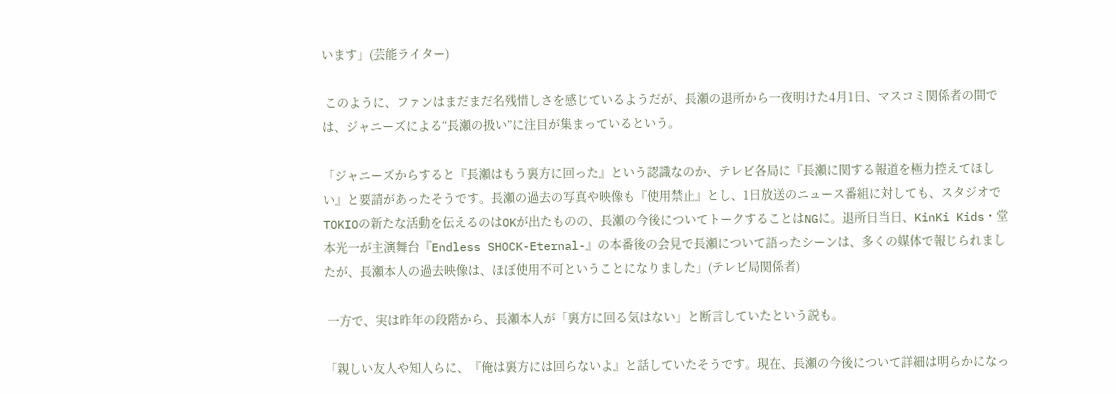います」(芸能ライター)

 このように、ファンはまだまだ名残惜しさを感じているようだが、長瀬の退所から一夜明けた4月1日、マスコミ関係者の間では、ジャニーズによる“長瀬の扱い”に注目が集まっているという。

「ジャニーズからすると『長瀬はもう裏方に回った』という認識なのか、テレビ各局に『長瀬に関する報道を極力控えてほしい』と要請があったそうです。長瀬の過去の写真や映像も『使用禁止』とし、1日放送のニュース番組に対しても、スタジオでTOKIOの新たな活動を伝えるのはOKが出たものの、長瀬の今後についてトークすることはNGに。退所日当日、KinKi Kids・堂本光一が主演舞台『Endless SHOCK-Eternal-』の本番後の会見で長瀬について語ったシーンは、多くの媒体で報じられましたが、長瀬本人の過去映像は、ほぼ使用不可ということになりました」(テレビ局関係者)

 一方で、実は昨年の段階から、長瀬本人が「裏方に回る気はない」と断言していたという説も。

「親しい友人や知人らに、『俺は裏方には回らないよ』と話していたそうです。現在、長瀬の今後について詳細は明らかになっ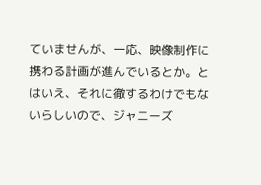ていませんが、一応、映像制作に携わる計画が進んでいるとか。とはいえ、それに徹するわけでもないらしいので、ジャニーズ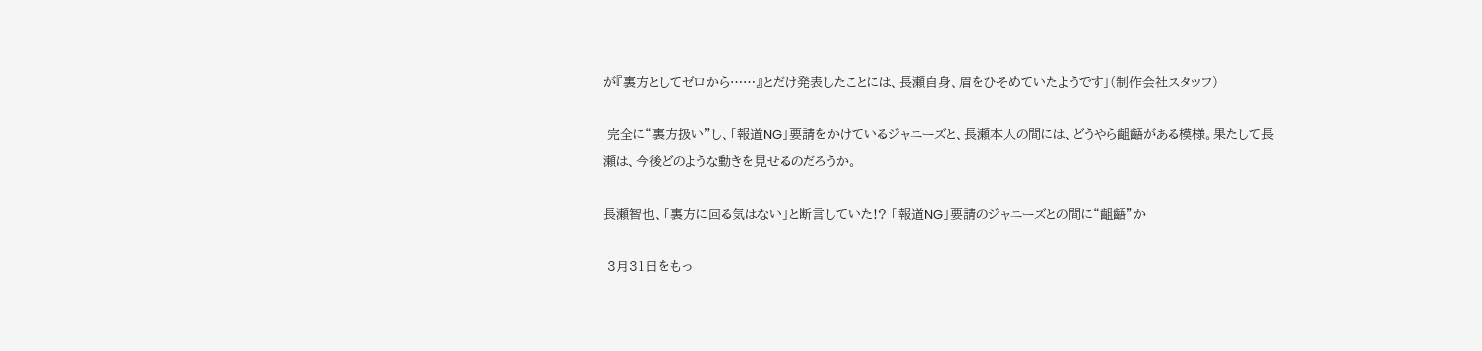が『裏方としてゼロから……』とだけ発表したことには、長瀬自身、眉をひそめていたようです」(制作会社スタッフ)

 完全に“裏方扱い”し、「報道NG」要請をかけているジャニーズと、長瀬本人の間には、どうやら齟齬がある模様。果たして長瀬は、今後どのような動きを見せるのだろうか。

長瀬智也、「裏方に回る気はない」と断言していた!? 「報道NG」要請のジャニーズとの間に“齟齬”か

 3月31日をもっ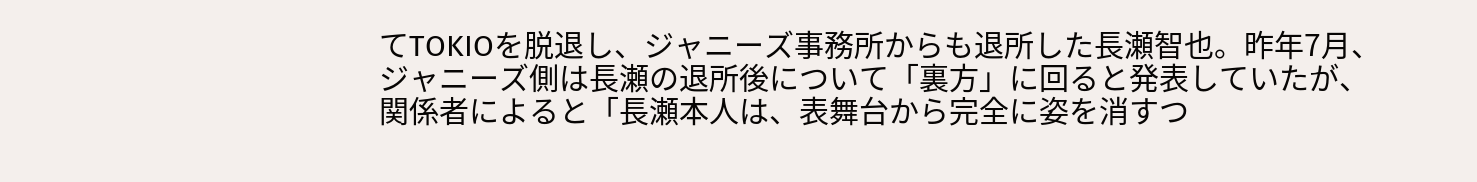てTOKIOを脱退し、ジャニーズ事務所からも退所した長瀬智也。昨年7月、ジャニーズ側は長瀬の退所後について「裏方」に回ると発表していたが、関係者によると「長瀬本人は、表舞台から完全に姿を消すつ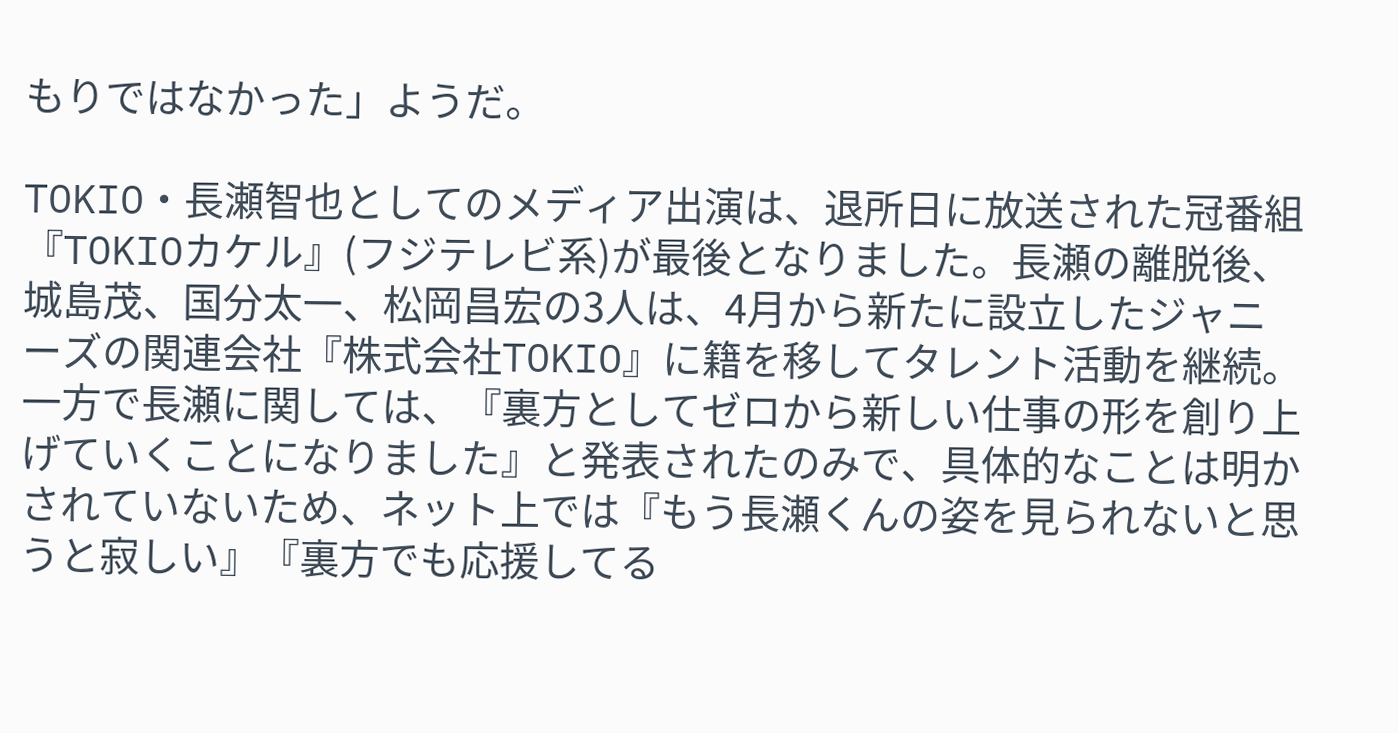もりではなかった」ようだ。

TOKIO・長瀬智也としてのメディア出演は、退所日に放送された冠番組『TOKIOカケル』(フジテレビ系)が最後となりました。長瀬の離脱後、城島茂、国分太一、松岡昌宏の3人は、4月から新たに設立したジャニーズの関連会社『株式会社TOKIO』に籍を移してタレント活動を継続。一方で長瀬に関しては、『裏方としてゼロから新しい仕事の形を創り上げていくことになりました』と発表されたのみで、具体的なことは明かされていないため、ネット上では『もう長瀬くんの姿を見られないと思うと寂しい』『裏方でも応援してる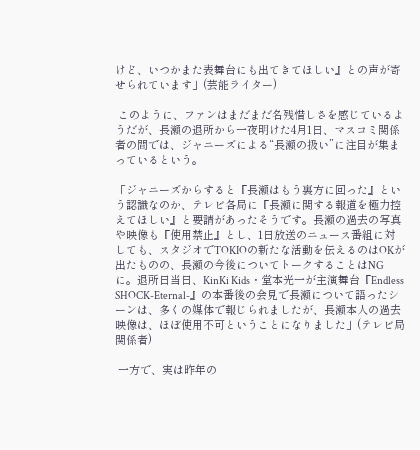けど、いつかまた表舞台にも出てきてほしい』との声が寄せられています」(芸能ライター)

 このように、ファンはまだまだ名残惜しさを感じているようだが、長瀬の退所から一夜明けた4月1日、マスコミ関係者の間では、ジャニーズによる“長瀬の扱い”に注目が集まっているという。

「ジャニーズからすると『長瀬はもう裏方に回った』という認識なのか、テレビ各局に『長瀬に関する報道を極力控えてほしい』と要請があったそうです。長瀬の過去の写真や映像も『使用禁止』とし、1日放送のニュース番組に対しても、スタジオでTOKIOの新たな活動を伝えるのはOKが出たものの、長瀬の今後についてトークすることはNGに。退所日当日、KinKi Kids・堂本光一が主演舞台『Endless SHOCK-Eternal-』の本番後の会見で長瀬について語ったシーンは、多くの媒体で報じられましたが、長瀬本人の過去映像は、ほぼ使用不可ということになりました」(テレビ局関係者)

 一方で、実は昨年の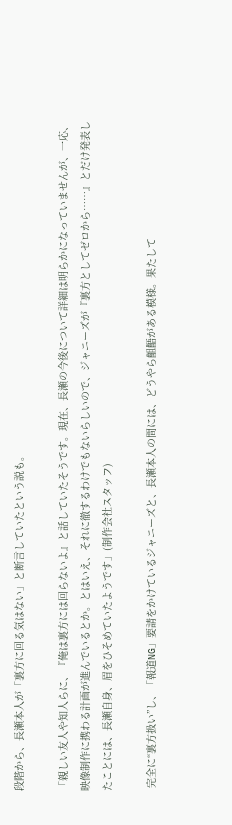段階から、長瀬本人が「裏方に回る気はない」と断言していたという説も。

「親しい友人や知人らに、『俺は裏方には回らないよ』と話していたそうです。現在、長瀬の今後について詳細は明らかになっていませんが、一応、映像制作に携わる計画が進んでいるとか。とはいえ、それに徹するわけでもないらしいので、ジャニーズが『裏方としてゼロから……』とだけ発表したことには、長瀬自身、眉をひそめていたようです」(制作会社スタッフ)

 完全に“裏方扱い”し、「報道NG」要請をかけているジャニーズと、長瀬本人の間には、どうやら齟齬がある模様。果たして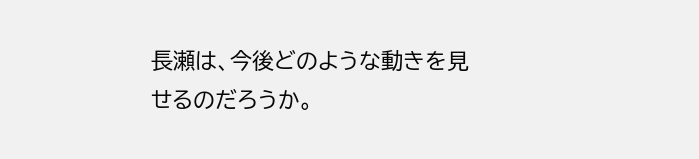長瀬は、今後どのような動きを見せるのだろうか。